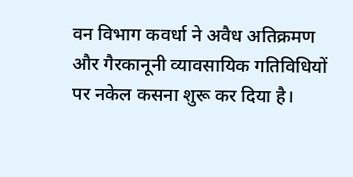वन विभाग कवर्धा ने अवैध अतिक्रमण और गैरकानूनी व्यावसायिक गतिविधियों पर नकेल कसना शुरू कर दिया है।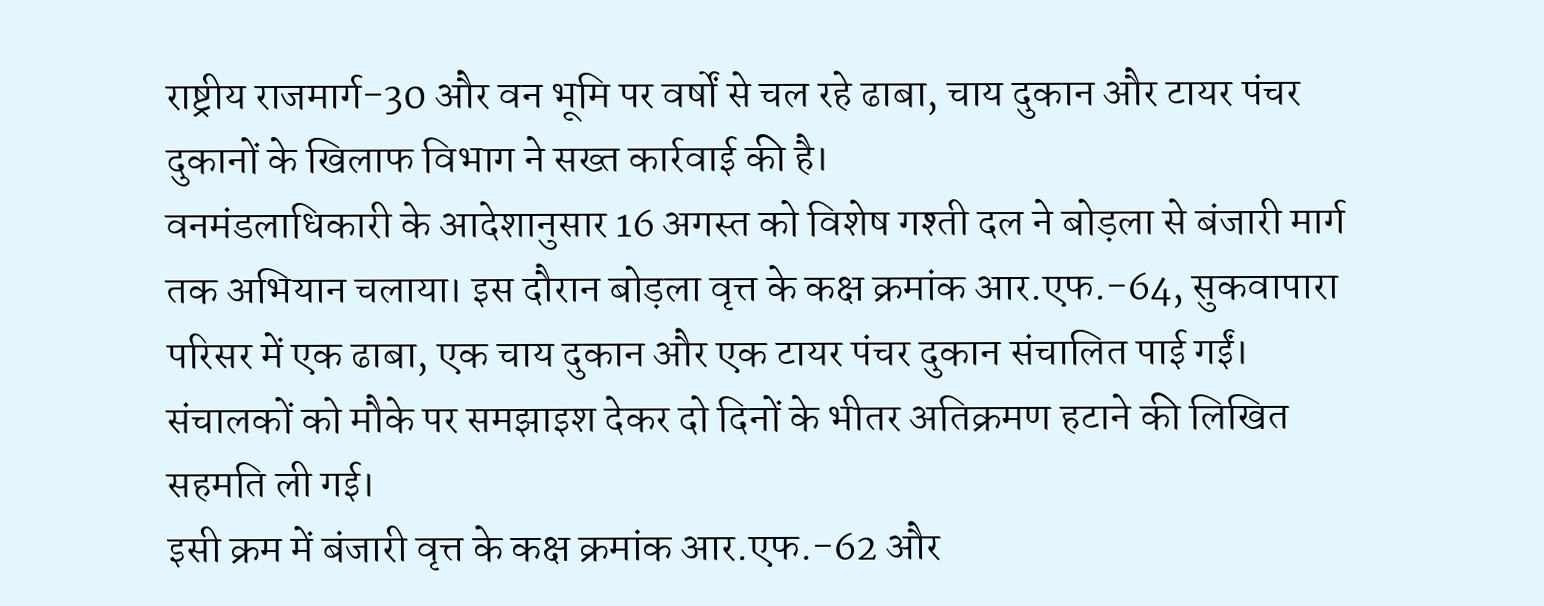राष्ट्रीय राजमार्ग-30 और वन भूमि पर वर्षों से चल रहे ढाबा, चाय दुकान और टायर पंचर दुकानों के खिलाफ विभाग ने सख्त कार्रवाई की है।
वनमंडलाधिकारी के आदेशानुसार 16 अगस्त को विशेष गश्ती दल ने बोड़ला से बंजारी मार्ग तक अभियान चलाया। इस दौरान बोड़ला वृत्त के कक्ष क्रमांक आर.एफ.-64, सुकवापारा परिसर में एक ढाबा, एक चाय दुकान और एक टायर पंचर दुकान संचालित पाई गईं। संचालकों को मौके पर समझाइश देकर दो दिनों के भीतर अतिक्रमण हटाने की लिखित सहमति ली गई।
इसी क्रम में बंजारी वृत्त के कक्ष क्रमांक आर.एफ.-62 और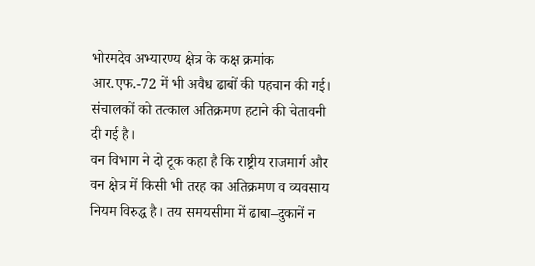भोरमदेव अभ्यारण्य क्षेत्र के कक्ष क्रमांक आर.एफ.-72 में भी अवैध ढाबों की पहचान की गई। संचालकों को तत्काल अतिक्रमण हटाने की चेतावनी दी गई है।
वन विभाग ने दो टूक कहा है कि राष्ट्रीय राजमार्ग और वन क्षेत्र में किसी भी तरह का अतिक्रमण व व्यवसाय नियम विरुद्ध है। तय समयसीमा में ढाबा–दुकानें न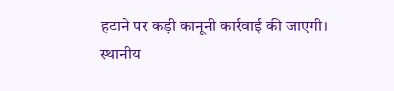हटाने पर कड़ी कानूनी कार्रवाई की जाएगी।
स्थानीय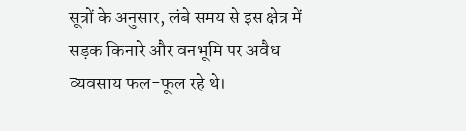सूत्रों के अनुसार, लंबे समय से इस क्षेत्र में सड़क किनारे और वनभूमि पर अवैध व्यवसाय फल-फूल रहे थे।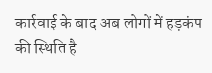कार्रवाई के बाद अब लोगों में हड़कंप की स्थिति है